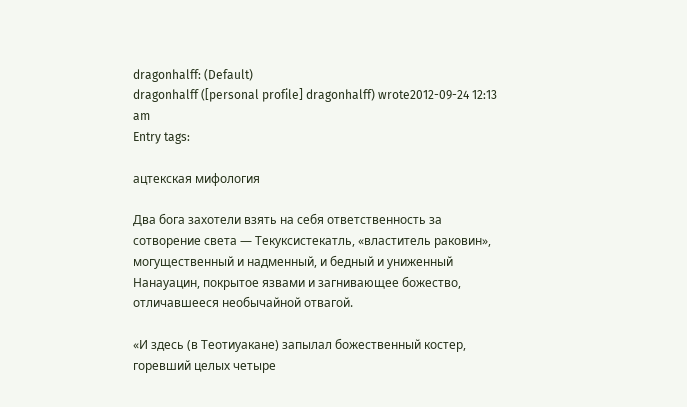dragonhalff: (Default)
dragonhalff ([personal profile] dragonhalff) wrote2012-09-24 12:13 am
Entry tags:

ацтекская мифология

Два бога захотели взять на себя ответственность за сотворение света — Текуксистекатль, «властитель раковин», могущественный и надменный, и бедный и униженный Нанауацин, покрытое язвами и загнивающее божество, отличавшееся необычайной отвагой.

«И здесь (в Теотиуакане) запылал божественный костер, горевший целых четыре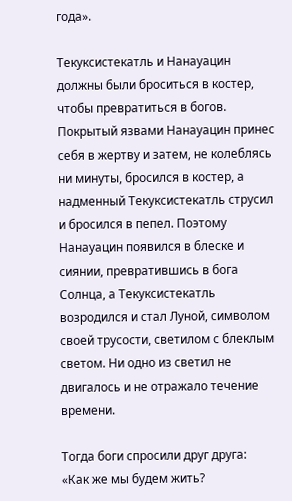года».

Текуксистекатль и Нанауацин должны были броситься в костер, чтобы превратиться в богов. Покрытый язвами Нанауацин принес себя в жертву и затем, не колеблясь ни минуты, бросился в костер, а надменный Текуксистекатль струсил и бросился в пепел. Поэтому Нанауацин появился в блеске и сиянии, превратившись в бога Солнца, а Текуксистекатль возродился и стал Луной, символом своей трусости, светилом с блеклым светом. Ни одно из светил не двигалось и не отражало течение времени.

Тогда боги спросили друг друга:
«Как же мы будем жить?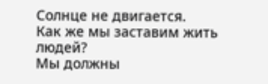Солнце не двигается.
Как же мы заставим жить людей?
Мы должны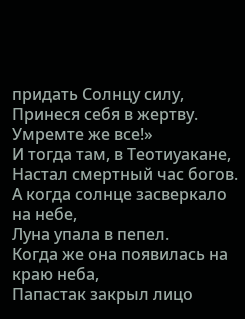придать Солнцу силу,
Принеся себя в жертву. Умремте же все!»
И тогда там, в Теотиуакане,
Настал смертный час богов.
А когда солнце засверкало на небе,
Луна упала в пепел.
Когда же она появилась на краю неба,
Папастак закрыл лицо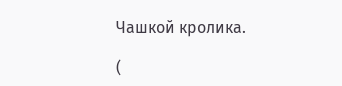Чашкой кролика.

(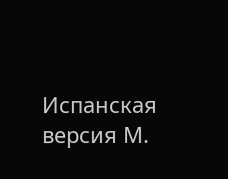Испанская версия М.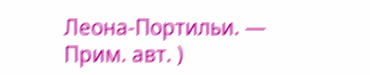Леона-Портильи. — Прим. авт. )